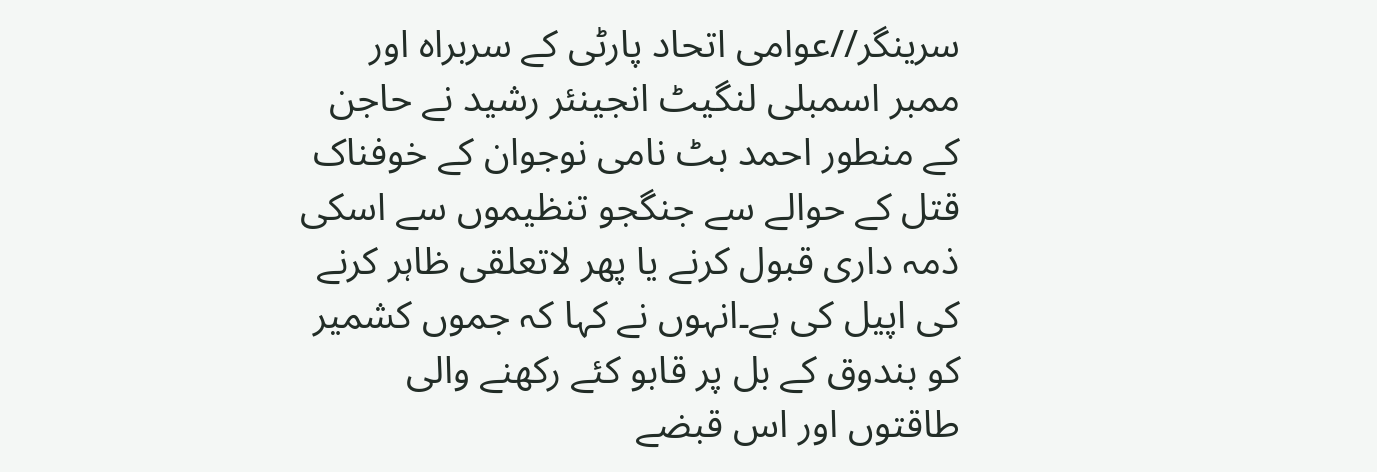سرینگر//عوامی اتحاد پارٹی کے سربراہ اور ممبر اسمبلی لنگیٹ انجینئر رشید نے حاجن کے منطور احمد بٹ نامی نوجوان کے خوفناک قتل کے حوالے سے جنگجو تنظیموں سے اسکی ذمہ داری قبول کرنے یا پھر لاتعلقی ظاہر کرنے کی اپیل کی ہے۔انہوں نے کہا کہ جموں کشمیر کو بندوق کے بل پر قابو کئے رکھنے والی طاقتوں اور اس قبضے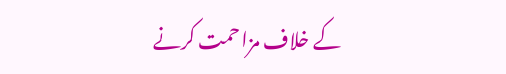کے خلاف مزاحمت کرنے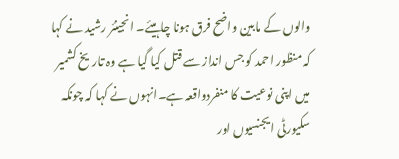والوں کے مابین واضح فرق ہونا چاہیئے۔ انجینئر رشید نے کہا کہ منظور احمد کو جس انداز سے قتل کیا گیا ہے وہ تاریخ کشمیر میں اپنی نوعیت کا منفردواقعہ ہے۔انہوں نے کہا کہ چونکہ سکیورٹی ایجنسیوں اور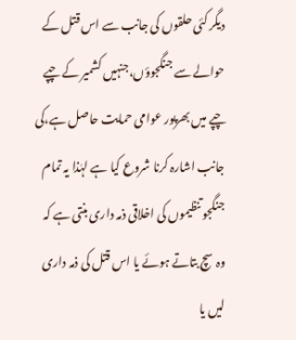دیگر کئی حلقوں کی جانب سے اس قتل کے حوالے سے جنگجوؤں،جنہیں کشمیر کے چپے چپے میں بھرپور عوامی حمایت حاصل ہے،کی جانب اشارہ کرنا شروع کیا ہے لہٰذا یہ تمام جنگجو تنظیموں کی اخلاقی ذمہ داری بنتی ہے کہ وہ سچ بتاتے ہوئے یا اس قتل کی ذمہ داری لیں یا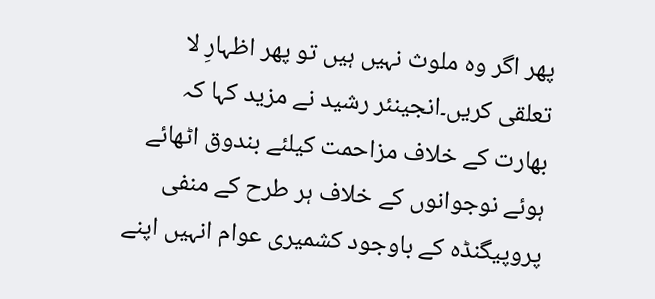پھر اگر وہ ملوث نہیں ہیں تو پھر اظہارِ لا تعلقی کریں۔انجینئر رشید نے مزید کہا کہ بھارت کے خلاف مزاحمت کیلئے بندوق اٹھائے ہوئے نوجوانوں کے خلاف ہر طرح کے منفی پروپیگنڈہ کے باوجود کشمیری عوام انہیں اپنے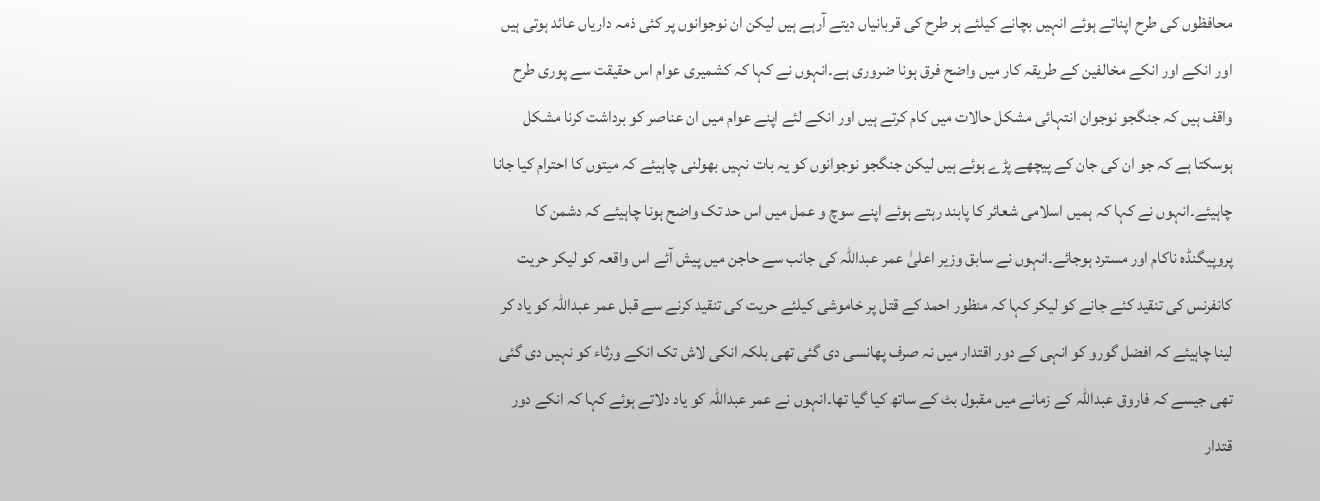محافظوں کی طرح اپناتے ہوئے انہیں بچانے کیلئے ہر طرح کی قربانیاں دیتے آرہے ہیں لیکن ان نوجوانوں پر کئی ذمہ داریاں عائد ہوتی ہیں اور انکے اور انکے مخالفین کے طریقہ کار میں واضح فرق ہونا ضروری ہے۔انہوں نے کہا کہ کشمیری عوام اس حقیقت سے پوری طرح واقف ہیں کہ جنگجو نوجوان انتہائی مشکل حالات میں کام کرتے ہیں اور انکے لئے اپنے عوام میں ان عناصر کو برداشت کرنا مشکل ہوسکتا ہے کہ جو ان کی جان کے پیچھے پڑے ہوئے ہیں لیکن جنگجو نوجوانوں کو یہ بات نہیں بھولنی چاہیئے کہ میتوں کا احترام کیا جانا چاہیئے۔انہوں نے کہا کہ ہمیں اسلامی شعائر کا پابند رہتے ہوئے اپنے سوچ و عمل میں اس حد تک واضح ہونا چاہیئے کہ دشمن کا پروپیگنڈہ ناکام اور مسترد ہوجائے۔انہوں نے سابق وزیر اعلیٰ عمر عبداللہ کی جانب سے حاجن میں پیش آئے اس واقعہ کو لیکر حریت کانفرنس کی تنقید کئے جانے کو لیکر کہا کہ منظور احمد کے قتل پر خاموشی کیلئے حریت کی تنقید کرنے سے قبل عمر عبداللہ کو یاد کر لینا چاہیئے کہ افضل گورو کو انہی کے دور اقتدار میں نہ صرف پھانسی دی گئی تھی بلکہ انکی لاش تک انکے ورثاء کو نہیں دی گئی تھی جیسے کہ فاروق عبداللہ کے زمانے میں مقبول بٹ کے ساتھ کیا گیا تھا۔انہوں نے عمر عبداللہ کو یاد دلاتے ہوئے کہا کہ انکے دور قتدار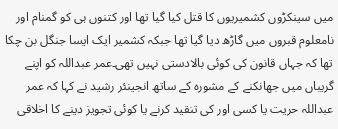میں سینکڑوں کشمیریوں کا قتل کیا گیا تھا اور کتنوں ہی کو گمنام اور نامعلوم قبروں میں گاڑھ دیا گیا تھا جبکہ کشمیر ایک ایسا جنگل بن چکا تھا کہ جہاں قانون کی کوئی بالادستی نہیں تھی۔عمر عبداللہ کو اپنے گریباں میں جھانکنے کے مشورہ کے ساتھ انجینئر رشید نے کہا کہ عمر عبداللہ حریت یا کسی اور کی تنقید کرنے یا کوئی تجویز دینے کا اخلاقی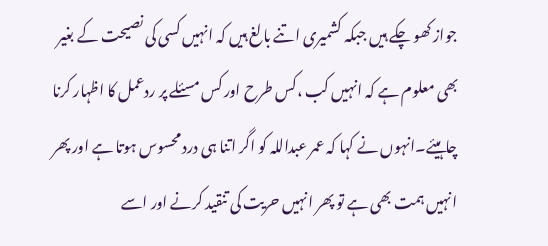جواز کھو چکے ہیں جبکہ کشمیری اتنے بالغ ہیں کہ انہیں کسی کی نصیحت کے بغیر بھی معلوم ہے کہ انہیں کب ،کس طرح اور کس مسئلے پر ردعمل کا اظہار کرنا چاہیئے۔انہوں نے کہا کہ عمر عبداللہ کو اگر اتنا ہی درد محسوس ہوتا ہے اور پھر انہیں ہمت بھی ہے تو پھر انہیں حریت کی تنقید کرنے اور اسے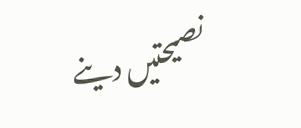نصیحتیں دینے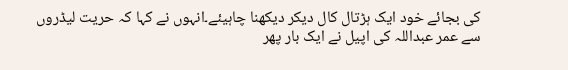کی بجائے خود ایک ہڑتال کال دیکر دیکھنا چاہیئے۔انہوں نے کہا کہ حریت لیڈروں سے عمر عبداللہ کی اپیل نے ایک بار پھر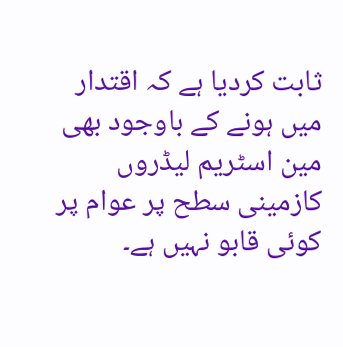ثابت کردیا ہے کہ اقتدار میں ہونے کے باوجود بھی مین اسٹریم لیڈروں کازمینی سطح پر عوام پر کوئی قابو نہیں ہے۔